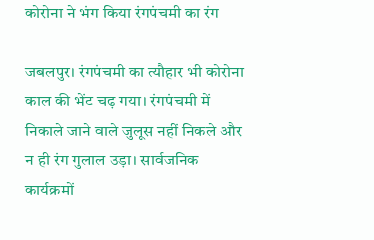कोरोना ने भंग किया रंगपंचमी का रंग

जबलपुर। रंगपंचमी का त्यौहार भी कोरोना काल की भेंट चढ़ गया। रंगपंचमी में निकाले जाने वाले जुलूस नहीं निकले और न ही रंग गुलाल उड़ा। सार्वजनिक कार्यक्रमों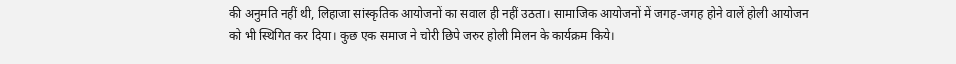की अनुमति नहीं थी, लिहाजा सांस्कृतिक आयोजनों का सवाल ही नहीं उठता। सामाजिक आयोजनों में जगह-जगह होने वालें होली आयोजन को भी स्थिगित कर दिया। कुछ एक समाज ने चोरी छिपे जरुर होली मिलन के कार्यक्रम किये।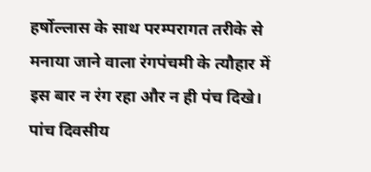हर्षोल्लास के साथ परम्परागत तरीके से मनाया जाने वाला रंगपंचमी के त्यौहार में इस बार न रंग रहा और न ही पंच दिखे। पांच दिवसीय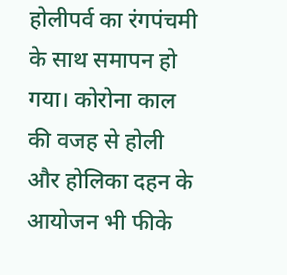होलीपर्व का रंगपंचमी के साथ समापन हो गया। कोरोना काल की वजह से होली और होलिका दहन के आयोजन भी फीके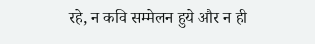रहे, न कवि सम्मेलन हुये और न ही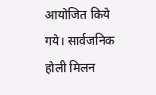आयोजित किये गये। सार्वजनिक होली मिलन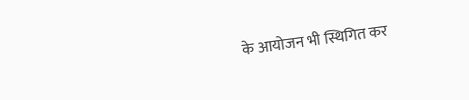के आयोजन भी स्थिगित कर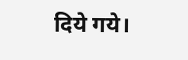दिये गये।